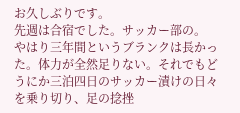お久しぶりです。
先週は合宿でした。サッカー部の。
やはり三年間というブランクは長かった。体力が全然足りない。それでもどうにか三泊四日のサッカー漬けの日々を乗り切り、足の捻挫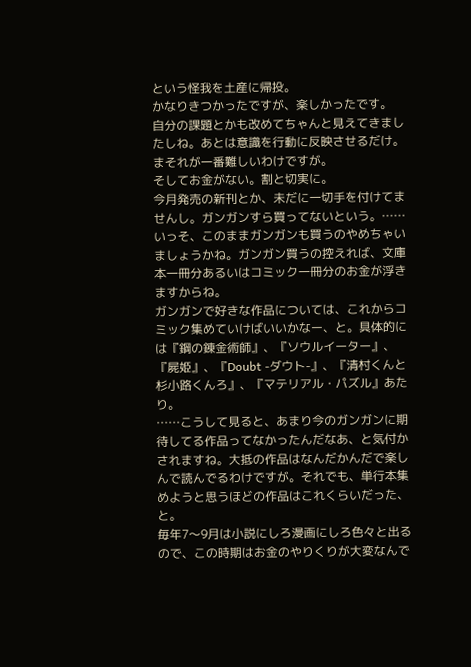という怪我を土産に帰投。
かなりきつかったですが、楽しかったです。
自分の課題とかも改めてちゃんと見えてきましたしね。あとは意識を行動に反映させるだけ。まそれが一番難しいわけですが。
そしてお金がない。割と切実に。
今月発売の新刊とか、未だに一切手を付けてませんし。ガンガンすら買ってないという。……いっそ、このままガンガンも買うのやめちゃいましょうかね。ガンガン買うの控えれば、文庫本一冊分あるいはコミック一冊分のお金が浮きますからね。
ガンガンで好きな作品については、これからコミック集めていけばいいかなー、と。具体的には『鋼の錬金術師』、『ソウルイーター』、『屍姫』、『Doubt -ダウト-』、『清村くんと杉小路くんろ』、『マテリアル・パズル』あたり。
……こうして見ると、あまり今のガンガンに期待してる作品ってなかったんだなあ、と気付かされますね。大抵の作品はなんだかんだで楽しんで読んでるわけですが。それでも、単行本集めようと思うほどの作品はこれくらいだった、と。
毎年7〜9月は小説にしろ漫画にしろ色々と出るので、この時期はお金のやりくりが大変なんで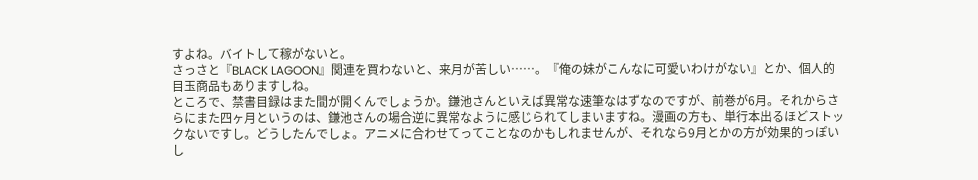すよね。バイトして稼がないと。
さっさと『BLACK LAGOON』関連を買わないと、来月が苦しい……。『俺の妹がこんなに可愛いわけがない』とか、個人的目玉商品もありますしね。
ところで、禁書目録はまた間が開くんでしょうか。鎌池さんといえば異常な速筆なはずなのですが、前巻が6月。それからさらにまた四ヶ月というのは、鎌池さんの場合逆に異常なように感じられてしまいますね。漫画の方も、単行本出るほどストックないですし。どうしたんでしょ。アニメに合わせてってことなのかもしれませんが、それなら9月とかの方が効果的っぽいし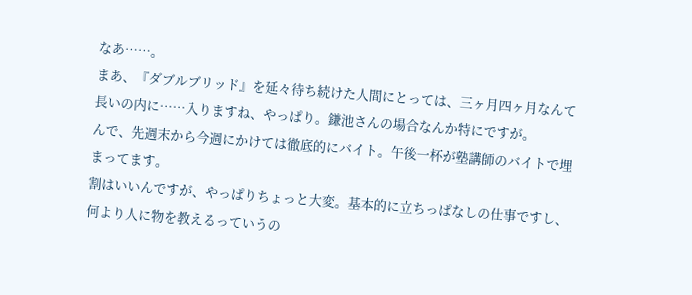なあ……。
まあ、『ダブルブリッド』を延々待ち続けた人間にとっては、三ヶ月四ヶ月なんて長いの内に……入りますね、やっぱり。鎌池さんの場合なんか特にですが。
んで、先週末から今週にかけては徹底的にバイト。午後一杯が塾講師のバイトで埋まってます。
割はいいんですが、やっぱりちょっと大変。基本的に立ちっぱなしの仕事ですし、何より人に物を教えるっていうの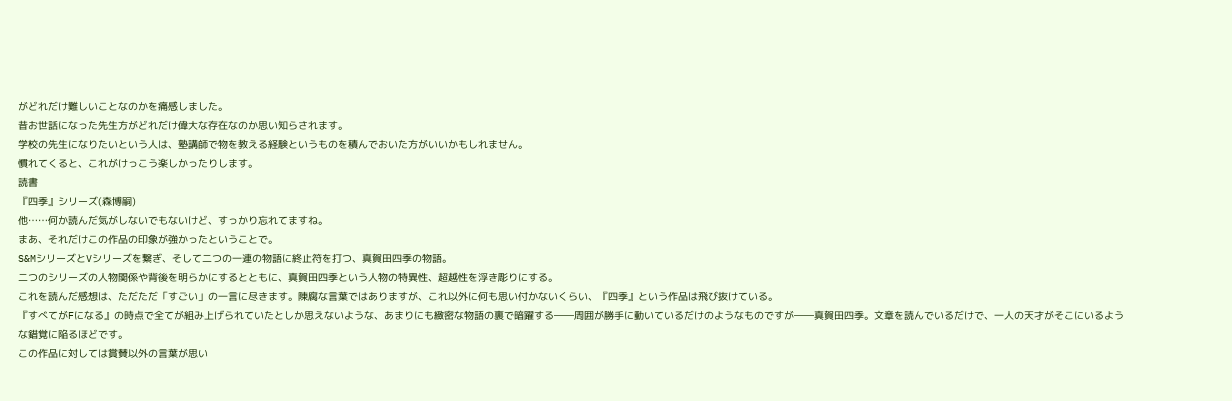がどれだけ難しいことなのかを痛感しました。
昔お世話になった先生方がどれだけ偉大な存在なのか思い知らされます。
学校の先生になりたいという人は、塾講師で物を教える経験というものを積んでおいた方がいいかもしれません。
慣れてくると、これがけっこう楽しかったりします。
読書
『四季』シリーズ(森博嗣)
他……何か読んだ気がしないでもないけど、すっかり忘れてますね。
まあ、それだけこの作品の印象が強かったということで。
S&MシリーズとVシリーズを繋ぎ、そして二つの一連の物語に終止符を打つ、真賀田四季の物語。
二つのシリーズの人物関係や背後を明らかにするとともに、真賀田四季という人物の特異性、超越性を浮き彫りにする。
これを読んだ感想は、ただただ「すごい」の一言に尽きます。陳腐な言葉ではありますが、これ以外に何も思い付かないくらい、『四季』という作品は飛び抜けている。
『すべてがFになる』の時点で全てが組み上げられていたとしか思えないような、あまりにも緻密な物語の裏で暗躍する――周囲が勝手に動いているだけのようなものですが――真賀田四季。文章を読んでいるだけで、一人の天才がそこにいるような錯覚に陥るほどです。
この作品に対しては賞賛以外の言葉が思い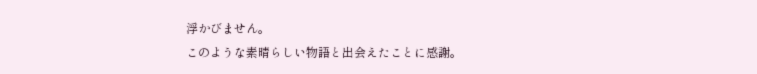浮かびません。
このような素晴らしい物語と出会えたことに感謝。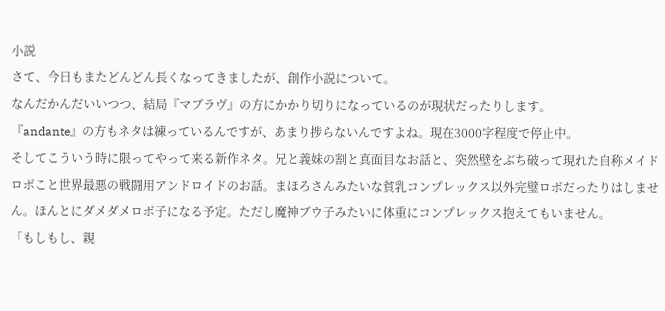小説
さて、今日もまたどんどん長くなってきましたが、創作小説について。
なんだかんだいいつつ、結局『マブラヴ』の方にかかり切りになっているのが現状だったりします。
『andante』の方もネタは練っているんですが、あまり捗らないんですよね。現在3000字程度で停止中。
そしてこういう時に限ってやって来る新作ネタ。兄と義妹の割と真面目なお話と、突然壁をぶち破って現れた自称メイドロボこと世界最悪の戦闘用アンドロイドのお話。まほろさんみたいな貧乳コンプレックス以外完璧ロボだったりはしません。ほんとにダメダメロボ子になる予定。ただし魔神ブウ子みたいに体重にコンプレックス抱えてもいません。
「もしもし、親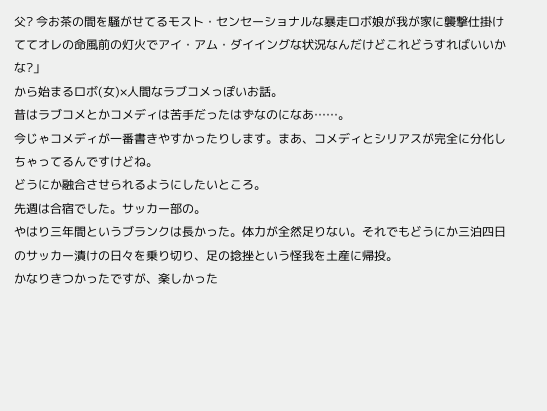父? 今お茶の間を騒がせてるモスト・センセーショナルな暴走ロボ娘が我が家に襲撃仕掛けててオレの命風前の灯火でアイ・アム・ダイイングな状況なんだけどこれどうすればいいかな?」
から始まるロボ(女)×人間なラブコメっぽいお話。
昔はラブコメとかコメディは苦手だったはずなのになあ……。
今じゃコメディが一番書きやすかったりします。まあ、コメディとシリアスが完全に分化しちゃってるんですけどね。
どうにか融合させられるようにしたいところ。
先週は合宿でした。サッカー部の。
やはり三年間というブランクは長かった。体力が全然足りない。それでもどうにか三泊四日のサッカー漬けの日々を乗り切り、足の捻挫という怪我を土産に帰投。
かなりきつかったですが、楽しかった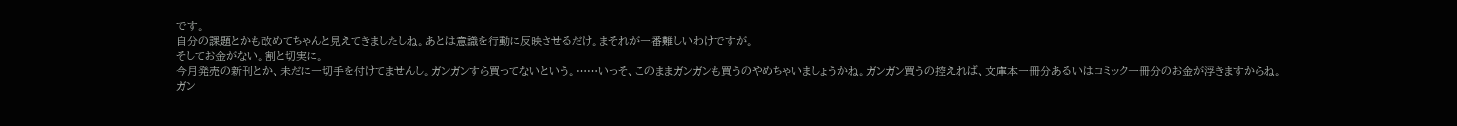です。
自分の課題とかも改めてちゃんと見えてきましたしね。あとは意識を行動に反映させるだけ。まそれが一番難しいわけですが。
そしてお金がない。割と切実に。
今月発売の新刊とか、未だに一切手を付けてませんし。ガンガンすら買ってないという。……いっそ、このままガンガンも買うのやめちゃいましょうかね。ガンガン買うの控えれば、文庫本一冊分あるいはコミック一冊分のお金が浮きますからね。
ガン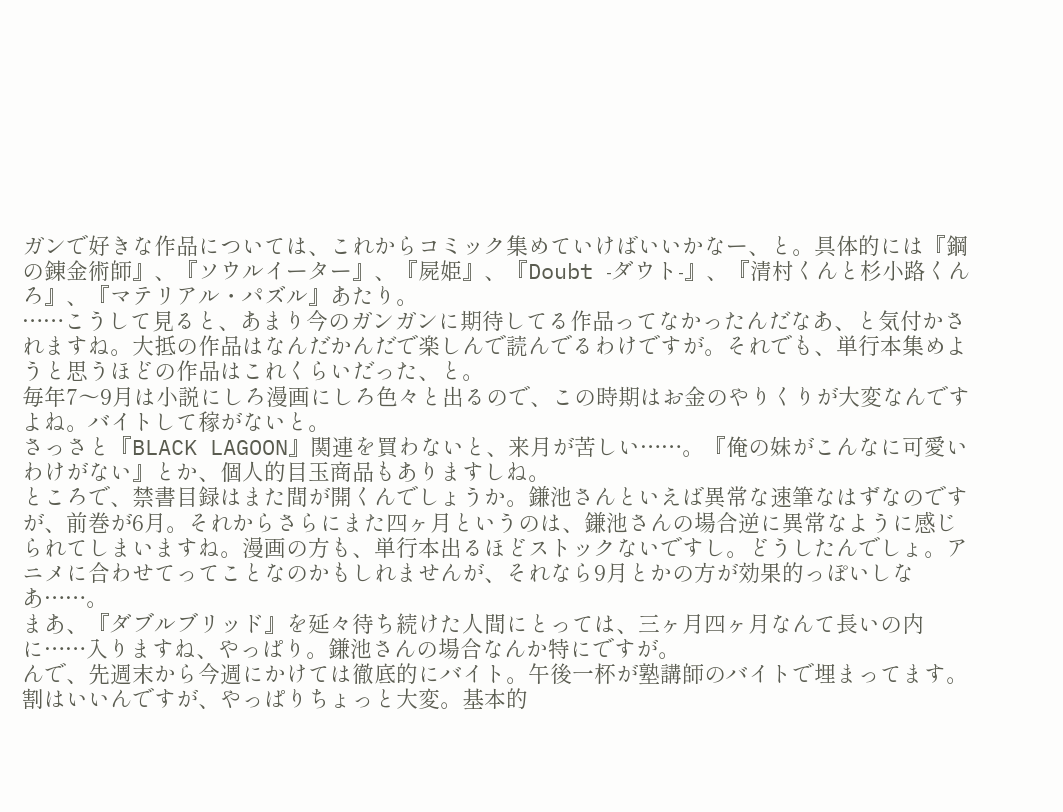ガンで好きな作品については、これからコミック集めていけばいいかなー、と。具体的には『鋼の錬金術師』、『ソウルイーター』、『屍姫』、『Doubt -ダウト-』、『清村くんと杉小路くんろ』、『マテリアル・パズル』あたり。
……こうして見ると、あまり今のガンガンに期待してる作品ってなかったんだなあ、と気付かされますね。大抵の作品はなんだかんだで楽しんで読んでるわけですが。それでも、単行本集めようと思うほどの作品はこれくらいだった、と。
毎年7〜9月は小説にしろ漫画にしろ色々と出るので、この時期はお金のやりくりが大変なんですよね。バイトして稼がないと。
さっさと『BLACK LAGOON』関連を買わないと、来月が苦しい……。『俺の妹がこんなに可愛いわけがない』とか、個人的目玉商品もありますしね。
ところで、禁書目録はまた間が開くんでしょうか。鎌池さんといえば異常な速筆なはずなのですが、前巻が6月。それからさらにまた四ヶ月というのは、鎌池さんの場合逆に異常なように感じられてしまいますね。漫画の方も、単行本出るほどストックないですし。どうしたんでしょ。アニメに合わせてってことなのかもしれませんが、それなら9月とかの方が効果的っぽいしなあ……。
まあ、『ダブルブリッド』を延々待ち続けた人間にとっては、三ヶ月四ヶ月なんて長いの内に……入りますね、やっぱり。鎌池さんの場合なんか特にですが。
んで、先週末から今週にかけては徹底的にバイト。午後一杯が塾講師のバイトで埋まってます。
割はいいんですが、やっぱりちょっと大変。基本的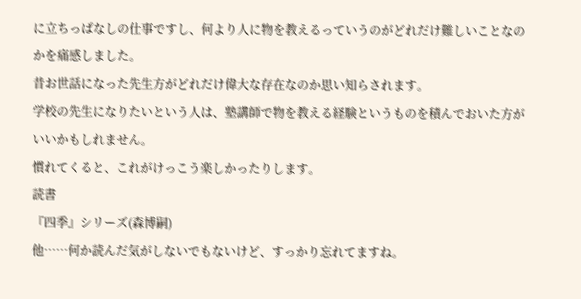に立ちっぱなしの仕事ですし、何より人に物を教えるっていうのがどれだけ難しいことなのかを痛感しました。
昔お世話になった先生方がどれだけ偉大な存在なのか思い知らされます。
学校の先生になりたいという人は、塾講師で物を教える経験というものを積んでおいた方がいいかもしれません。
慣れてくると、これがけっこう楽しかったりします。
読書
『四季』シリーズ(森博嗣)
他……何か読んだ気がしないでもないけど、すっかり忘れてますね。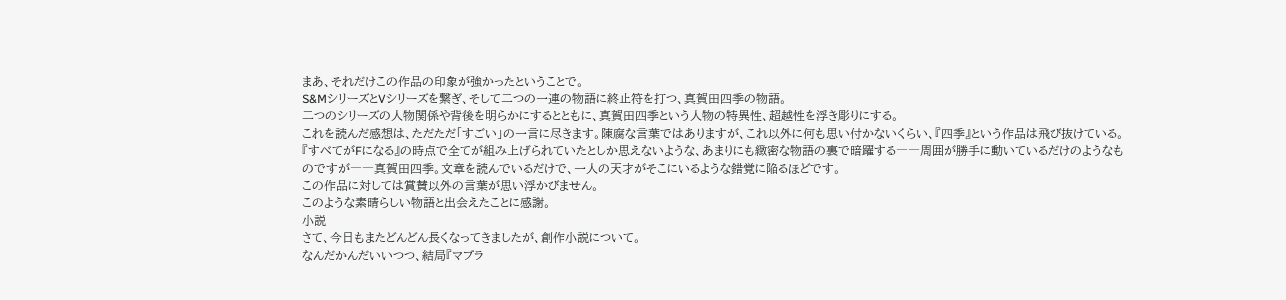まあ、それだけこの作品の印象が強かったということで。
S&MシリーズとVシリーズを繋ぎ、そして二つの一連の物語に終止符を打つ、真賀田四季の物語。
二つのシリーズの人物関係や背後を明らかにするとともに、真賀田四季という人物の特異性、超越性を浮き彫りにする。
これを読んだ感想は、ただただ「すごい」の一言に尽きます。陳腐な言葉ではありますが、これ以外に何も思い付かないくらい、『四季』という作品は飛び抜けている。
『すべてがFになる』の時点で全てが組み上げられていたとしか思えないような、あまりにも緻密な物語の裏で暗躍する――周囲が勝手に動いているだけのようなものですが――真賀田四季。文章を読んでいるだけで、一人の天才がそこにいるような錯覚に陥るほどです。
この作品に対しては賞賛以外の言葉が思い浮かびません。
このような素晴らしい物語と出会えたことに感謝。
小説
さて、今日もまたどんどん長くなってきましたが、創作小説について。
なんだかんだいいつつ、結局『マブラ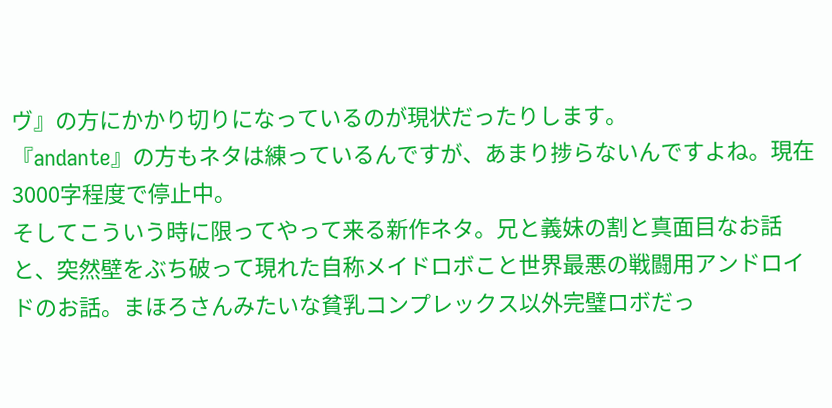ヴ』の方にかかり切りになっているのが現状だったりします。
『andante』の方もネタは練っているんですが、あまり捗らないんですよね。現在3000字程度で停止中。
そしてこういう時に限ってやって来る新作ネタ。兄と義妹の割と真面目なお話と、突然壁をぶち破って現れた自称メイドロボこと世界最悪の戦闘用アンドロイドのお話。まほろさんみたいな貧乳コンプレックス以外完璧ロボだっ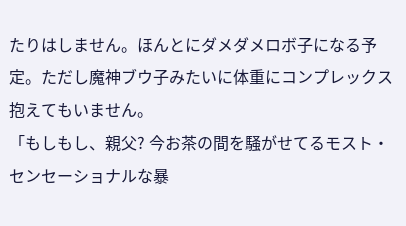たりはしません。ほんとにダメダメロボ子になる予定。ただし魔神ブウ子みたいに体重にコンプレックス抱えてもいません。
「もしもし、親父? 今お茶の間を騒がせてるモスト・センセーショナルな暴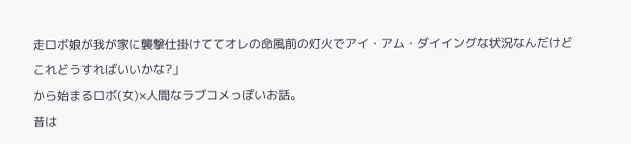走ロボ娘が我が家に襲撃仕掛けててオレの命風前の灯火でアイ・アム・ダイイングな状況なんだけどこれどうすればいいかな?」
から始まるロボ(女)×人間なラブコメっぽいお話。
昔は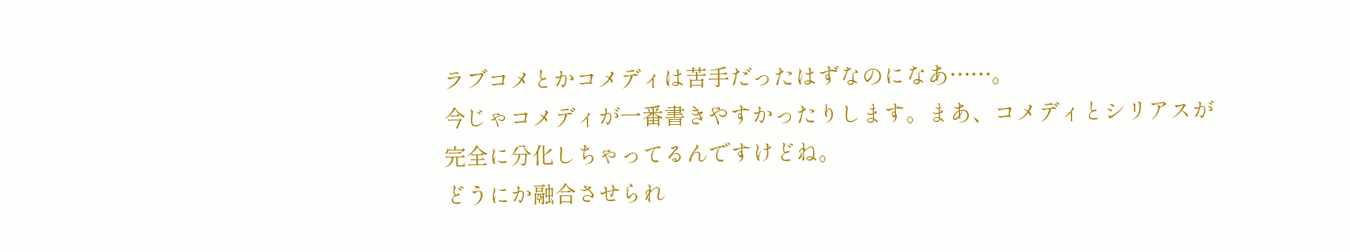ラブコメとかコメディは苦手だったはずなのになあ……。
今じゃコメディが一番書きやすかったりします。まあ、コメディとシリアスが完全に分化しちゃってるんですけどね。
どうにか融合させられ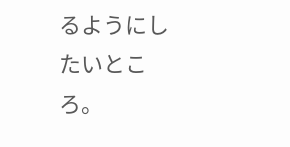るようにしたいところ。